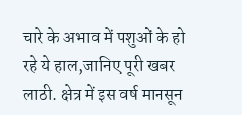चारे के अभाव में पशुओं के हो रहे ये हाल,जानिए पूरी खबर
लाठी. क्षेत्र में इस वर्ष मानसून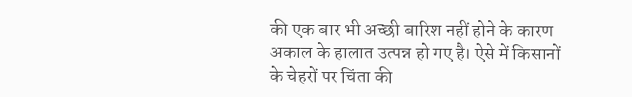की एक बार भी अच्छी बारिश नहीं होने के कारण अकाल के हालात उत्पन्न हो गए है। ऐसे में किसानों के चेहरों पर चिंता की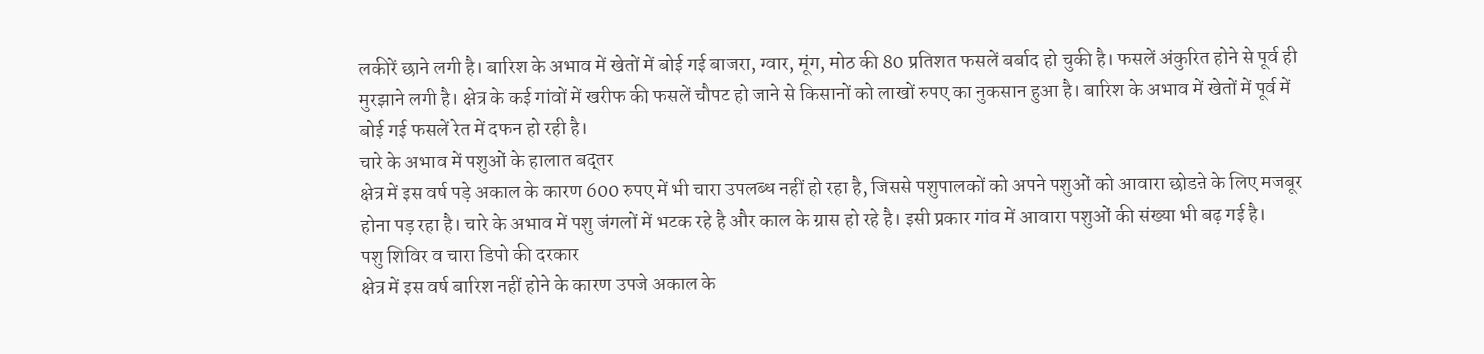लकीरें छाने लगी है। बारिश के अभाव में खेतों में बोई गई बाजरा, ग्वार, मूंग, मोठ की 80 प्रतिशत फसलें बर्बाद हो चुकी है। फसलें अंकुरित होने से पूर्व ही मुरझाने लगी है। क्षेत्र के कई गांवों में खरीफ की फसलें चौपट हो जाने से किसानों को लाखों रुपए का नुकसान हुआ है। बारिश के अभाव में खेतों में पूर्व में बोई गई फसलें रेत में दफन हो रही है।
चारे के अभाव में पशुओं के हालात बद्तर
क्षेत्र में इस वर्ष पड़े अकाल के कारण 600 रुपए में भी चारा उपलब्ध नहीं हो रहा है, जिससे पशुपालकों को अपने पशुओं को आवारा छोडऩे के लिए मजबूर होना पड़ रहा है। चारे के अभाव में पशु जंगलों में भटक रहे है और काल के ग्रास हो रहे है। इसी प्रकार गांव में आवारा पशुओं की संख्या भी बढ़ गई है।
पशु शिविर व चारा डिपो की दरकार
क्षेत्र में इस वर्ष बारिश नहीं होने के कारण उपजे अकाल के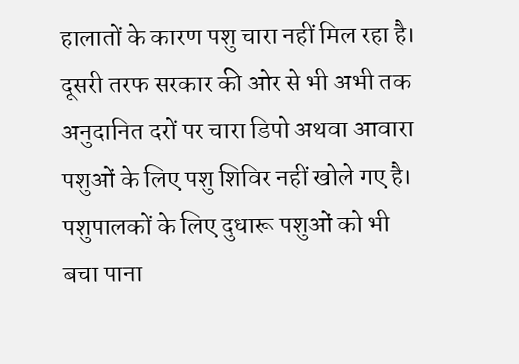हालातों के कारण पशु चारा नहीं मिल रहा है। दूसरी तरफ सरकार की ओर से भी अभी तक अनुदानित दरों पर चारा डिपो अथवा आवारा पशुओं के लिए पशु शिविर नहीं खोले गए है। पशुपालकों के लिए दुधारू पशुओं को भी बचा पाना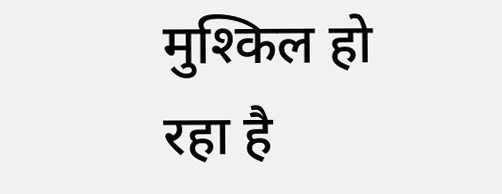मुश्किल हो रहा है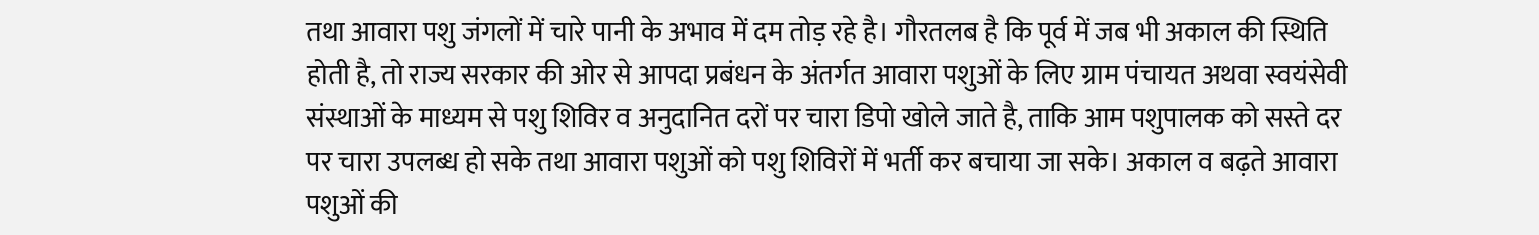तथा आवारा पशु जंगलों में चारे पानी के अभाव में दम तोड़ रहे है। गौरतलब है कि पूर्व में जब भी अकाल की स्थिति होती है, तो राज्य सरकार की ओर से आपदा प्रबंधन के अंतर्गत आवारा पशुओं के लिए ग्राम पंचायत अथवा स्वयंसेवी संस्थाओं के माध्यम से पशु शिविर व अनुदानित दरों पर चारा डिपो खोले जाते है, ताकि आम पशुपालक को सस्ते दर पर चारा उपलब्ध हो सके तथा आवारा पशुओं को पशु शिविरों में भर्ती कर बचाया जा सके। अकाल व बढ़ते आवारा पशुओं की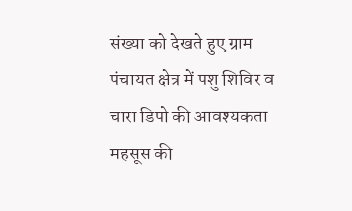संख्या को देखते हुए ग्राम पंचायत क्षेत्र में पशु शिविर व चारा डिपो की आवश्यकता महसूस की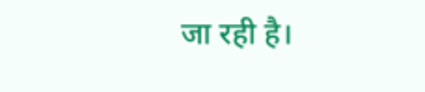जा रही है।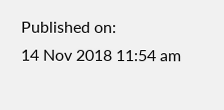Published on:
14 Nov 2018 11:54 am